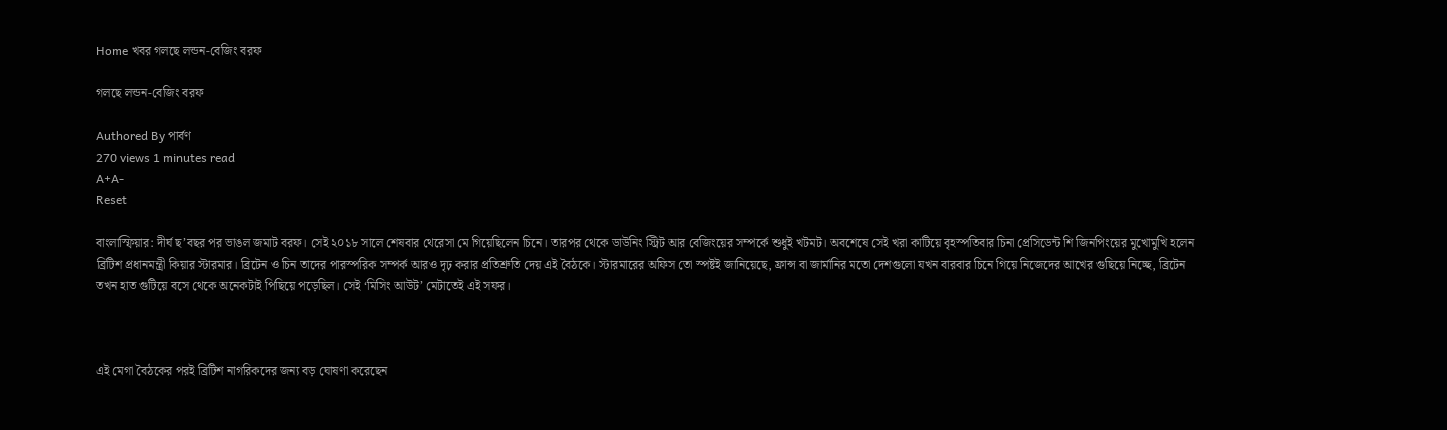Home খবর গলছে লন্ডন-বেজিং বরফ

গলছে লন্ডন-বেজিং বরফ

Authored By পার্বণ
270 views 1 minutes read
A+A-
Reset

বাংলাস্ফিয়ার: দীর্ঘ ছ’বছর পর ভাঙল জমাট বরফ। সেই ২০১৮ সালে শেষবার থেরেসা মে গিয়েছিলেন চিনে। তারপর থেকে ডাউনিং স্ট্রিট আর বেজিংয়ের সম্পর্কে শুধুই খটমট। অবশেষে সেই খরা কাটিয়ে বৃহস্পতিবার চিনা প্রেসিডেন্ট শি জিনপিংয়ের মুখোমুখি হলেন ব্রিটিশ প্রধানমন্ত্রী কিয়ার স্টারমার। ব্রিটেন ও চিন তাদের পারস্পরিক সম্পর্ক আরও দৃঢ় করার প্রতিশ্রুতি দেয় এই বৈঠকে। স্টারমারের অফিস তো স্পষ্টই জানিয়েছে, ফ্রান্স বা জার্মানির মতো দেশগুলো যখন বারবার চিনে গিয়ে নিজেদের আখের গুছিয়ে নিচ্ছে, ব্রিটেন তখন হাত গুটিয়ে বসে থেকে অনেকটাই পিছিয়ে পড়েছিল। সেই ‘মিসিং আউট’ মেটাতেই এই সফর।



এই মেগা বৈঠকের পরই ব্রিটিশ নাগরিকদের জন্য বড় ঘোষণা করেছেন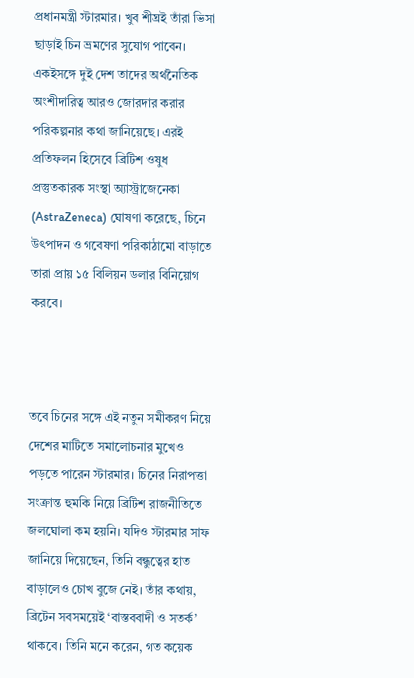প্রধানমন্ত্রী স্টারমার। খুব শীঘ্রই তাঁরা ভিসা ছাড়াই চিন ভ্রমণের সুযোগ পাবেন। একইসঙ্গে দুই দেশ তাদের অর্থনৈতিক অংশীদারিত্ব আরও জোরদার করার পরিকল্পনার কথা জানিয়েছে। এরই প্রতিফলন হিসেবে ব্রিটিশ ওষুধ প্রস্তুতকারক সংস্থা অ্যাস্ট্রাজেনেকা (AstraZeneca) ঘোষণা করেছে, চিনে উৎপাদন ও গবেষণা পরিকাঠামো বাড়াতে তারা প্রায় ১৫ বিলিয়ন ডলার বিনিয়োগ করবে।



তবে চিনের সঙ্গে এই নতুন সমীকরণ নিয়ে দেশের মাটিতে সমালোচনার মুখেও পড়তে পারেন স্টারমার। চিনের নিরাপত্তা সংক্রান্ত হুমকি নিয়ে ব্রিটিশ রাজনীতিতে জলঘোলা কম হয়নি। যদিও স্টারমার সাফ জানিয়ে দিয়েছেন, তিনি বন্ধুত্বের হাত বাড়ালেও চোখ বুজে নেই। তাঁর কথায়, ব্রিটেন সবসময়েই ‘বাস্তববাদী ও সতর্ক’ থাকবে। তিনি মনে করেন, গত কয়েক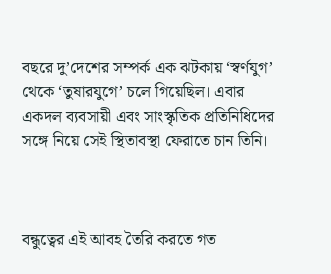বছরে দু’দেশের সম্পর্ক এক ঝটকায় ‘স্বর্ণযুগ’ থেকে ‘তুষারযুগে’ চলে গিয়েছিল। এবার একদল ব্যবসায়ী এবং সাংস্কৃতিক প্রতিনিধিদের সঙ্গে নিয়ে সেই স্থিতাবস্থা ফেরাতে চান তিনি।



বন্ধুত্বের এই আবহ তৈরি করতে গত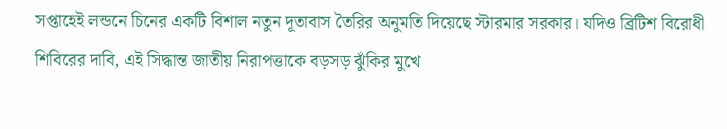সপ্তাহেই লন্ডনে চিনের একটি বিশাল নতুন দূতাবাস তৈরির অনুমতি দিয়েছে স্টারমার সরকার। যদিও ব্রিটিশ বিরোধী শিবিরের দাবি, এই সিদ্ধান্ত জাতীয় নিরাপত্তাকে বড়সড় ঝুঁকির মুখে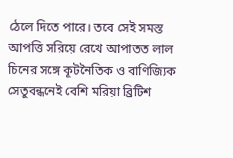ঠেলে দিতে পারে। তবে সেই সমস্ত আপত্তি সরিয়ে রেখে আপাতত লাল চিনের সঙ্গে কূটনৈতিক ও বাণিজ্যিক সেতুবন্ধনেই বেশি মরিয়া ব্রিটিশ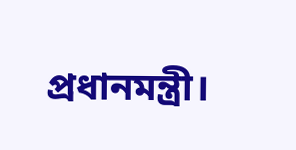প্রধানমন্ত্রী।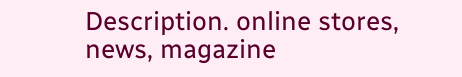Description. online stores, news, magazine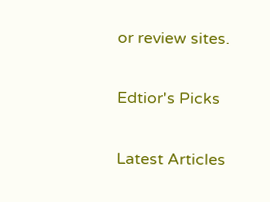or review sites.

Edtior's Picks

Latest Articles